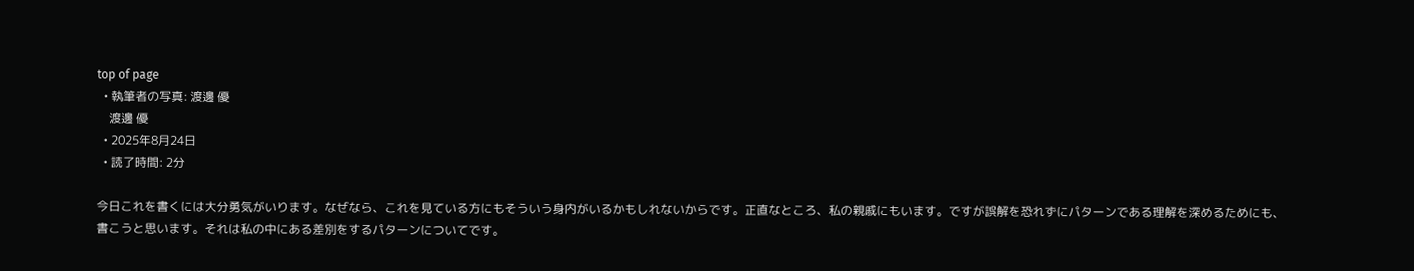top of page
  • 執筆者の写真: 渡邊 優
    渡邊 優
  • 2025年8月24日
  • 読了時間: 2分

今日これを書くには大分勇気がいります。なぜなら、これを見ている方にもそういう身内がいるかもしれないからです。正直なところ、私の親戚にもいます。ですが誤解を恐れずにパターンである理解を深めるためにも、書こうと思います。それは私の中にある差別をするパターンについてです。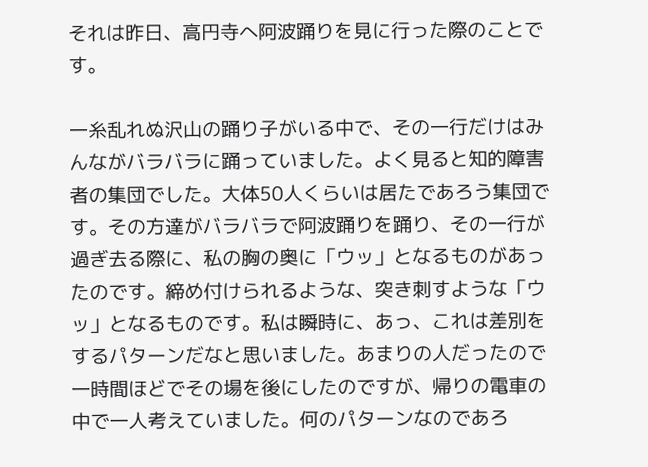それは昨日、高円寺へ阿波踊りを見に行った際のことです。

一糸乱れぬ沢山の踊り子がいる中で、その一行だけはみんながバラバラに踊っていました。よく見ると知的障害者の集団でした。大体50人くらいは居たであろう集団です。その方達がバラバラで阿波踊りを踊り、その一行が過ぎ去る際に、私の胸の奥に「ウッ」となるものがあったのです。締め付けられるような、突き刺すような「ウッ」となるものです。私は瞬時に、あっ、これは差別をするパターンだなと思いました。あまりの人だったので一時間ほどでその場を後にしたのですが、帰りの電車の中で一人考えていました。何のパターンなのであろ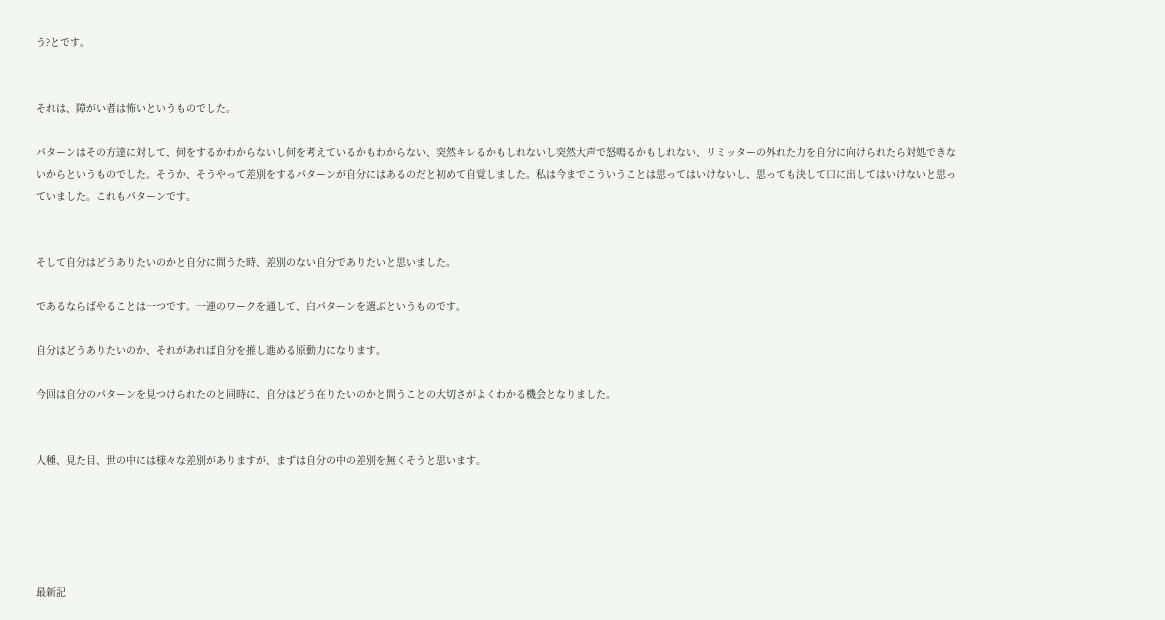う?とです。


それは、障がい者は怖いというものでした。

パターンはその方達に対して、何をするかわからないし何を考えているかもわからない、突然キレるかもしれないし突然大声で怒鳴るかもしれない、リミッターの外れた力を自分に向けられたら対処できないからというものでした。そうか、そうやって差別をするパターンが自分にはあるのだと初めて自覚しました。私は今までこういうことは思ってはいけないし、思っても決して口に出してはいけないと思っていました。これもパターンです。


そして自分はどうありたいのかと自分に問うた時、差別のない自分でありたいと思いました。

であるならばやることは一つです。一連のワークを通して、白パターンを選ぶというものです。

自分はどうありたいのか、それがあれば自分を推し進める原動力になります。

今回は自分のパターンを見つけられたのと同時に、自分はどう在りたいのかと問うことの大切さがよくわかる機会となりました。


人種、見た目、世の中には様々な差別がありますが、まずは自分の中の差別を無くそうと思います。





最新記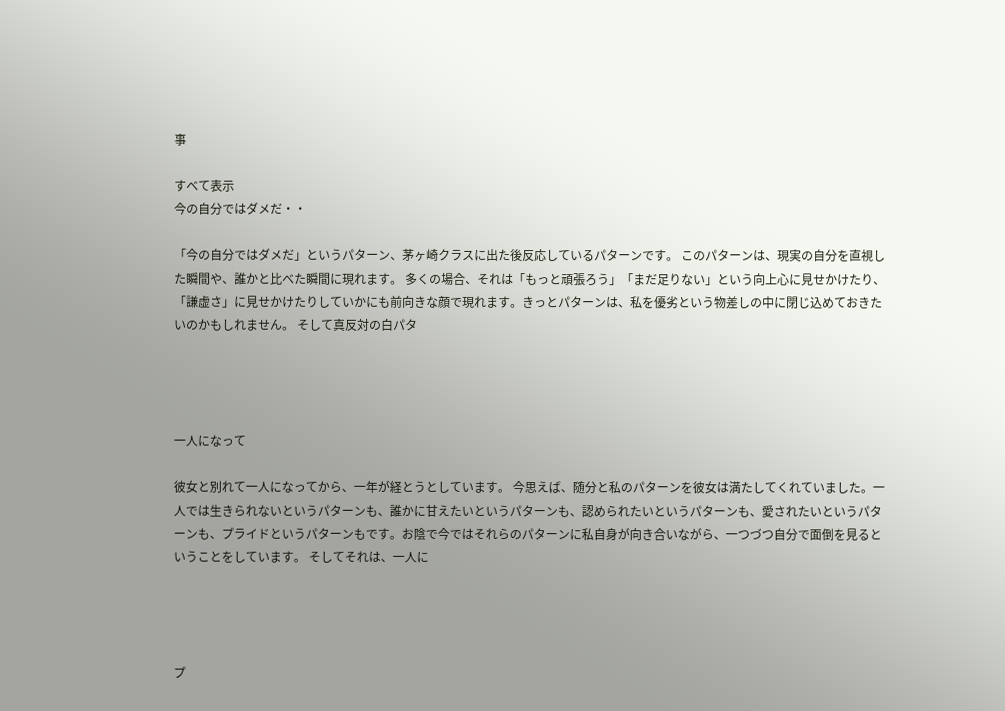事

すべて表示
今の自分ではダメだ・・

「今の自分ではダメだ」というパターン、茅ヶ崎クラスに出た後反応しているパターンです。 このパターンは、現実の自分を直視した瞬間や、誰かと比べた瞬間に現れます。 多くの場合、それは「もっと頑張ろう」「まだ足りない」という向上心に見せかけたり、「謙虚さ」に見せかけたりしていかにも前向きな顔で現れます。きっとパターンは、私を優劣という物差しの中に閉じ込めておきたいのかもしれません。 そして真反対の白パタ




一人になって

彼女と別れて一人になってから、一年が経とうとしています。 今思えば、随分と私のパターンを彼女は満たしてくれていました。一人では生きられないというパターンも、誰かに甘えたいというパターンも、認められたいというパターンも、愛されたいというパターンも、プライドというパターンもです。お陰で今ではそれらのパターンに私自身が向き合いながら、一つづつ自分で面倒を見るということをしています。 そしてそれは、一人に




プ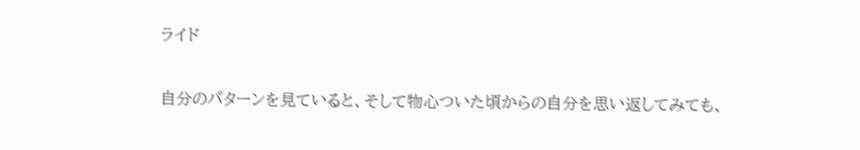ライド

自分のパターンを見ていると、そして物心ついた頃からの自分を思い返してみても、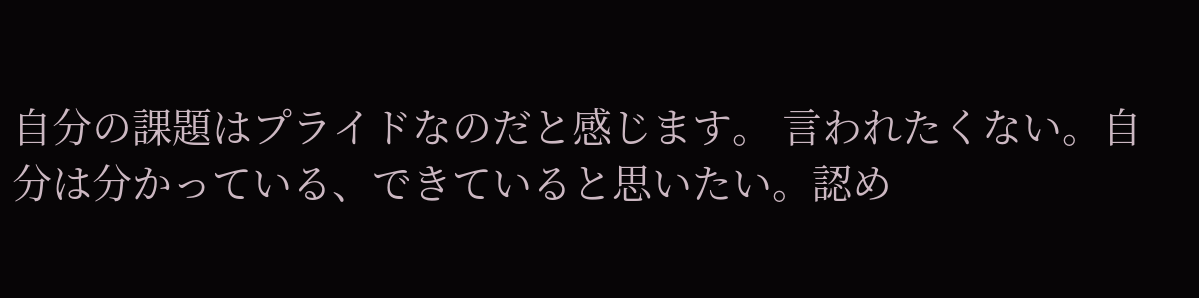自分の課題はプライドなのだと感じます。 言われたくない。自分は分かっている、できていると思いたい。認め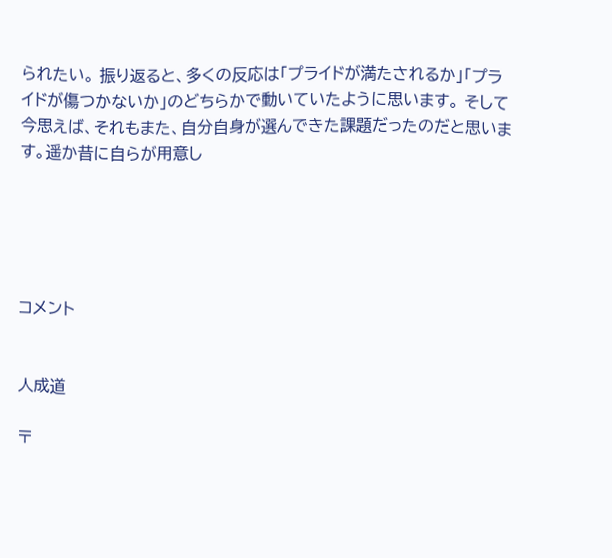られたい。 振り返ると、多くの反応は「プライドが満たされるか」「プライドが傷つかないか」のどちらかで動いていたように思います。 そして今思えば、それもまた、自分自身が選んできた課題だったのだと思います。遥か昔に自らが用意し





コメント


人成道

〒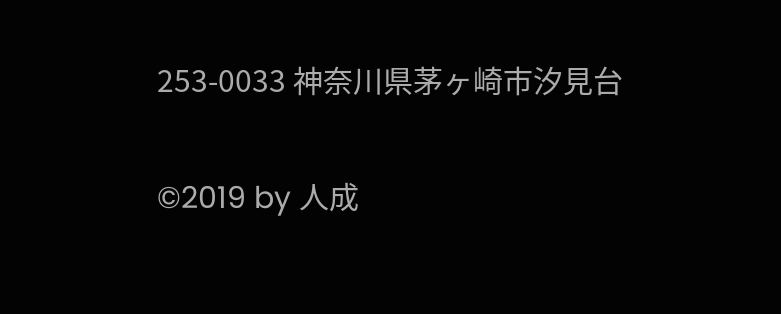253-0033 神奈川県茅ヶ崎市汐見台

©2019 by 人成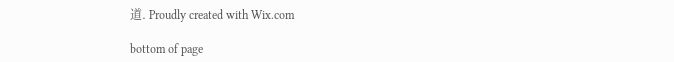道. Proudly created with Wix.com

bottom of page